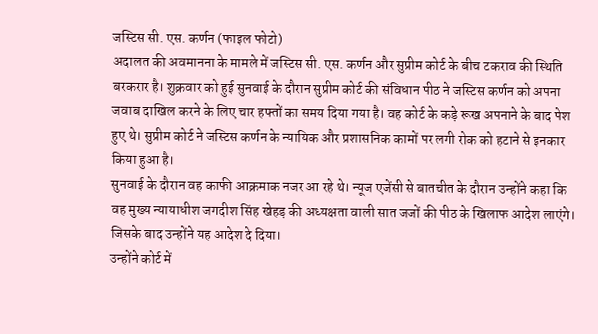जस्टिस सी. एस. कर्णन (फाइल फोटो)
अदालत की अवमानना के मामले में जस्टिस सी. एस. कर्णन और सुप्रीम कोर्ट के बीच टकराव की स्थिति बरकरार है। शुक्रवार को हुई सुनवाई के दौरान सुप्रीम कोर्ट की संविधान पीठ ने जस्टिस कर्णन को अपना जवाब दाखिल करने के लिए चार हफ्तों का समय दिया गया है। वह कोर्ट के कड़े रूख अपनाने के बाद पेश हुए थे। सुप्रीम कोर्ट ने जस्टिस कर्णन के न्यायिक और प्रशासनिक कामों पर लगी रोक को हटाने से इनकार किया हुआ है।
सुनवाई के दौरान वह काफी आक्रमाक नजर आ रहे थे। न्यूज एजेंसी से बातचीत के दौरान उन्होंने कहा कि वह मुख्य न्यायाधीश जगदीश सिंह खेहड़ की अध्यक्षता वाली सात जजों की पीठ के खिलाफ आदेश लाएंगे। जिसके बाद उन्होंने यह आदेश दे दिया।
उन्होंने कोर्ट में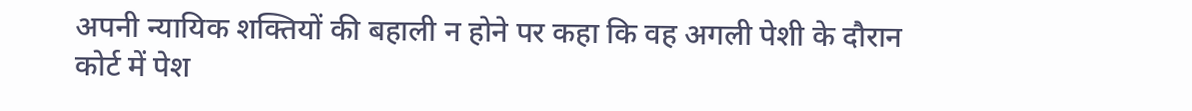अपनी न्यायिक शक्तियों की बहाली न होने पर कहा कि वह अगली पेशी के दौरान कोर्ट में पेश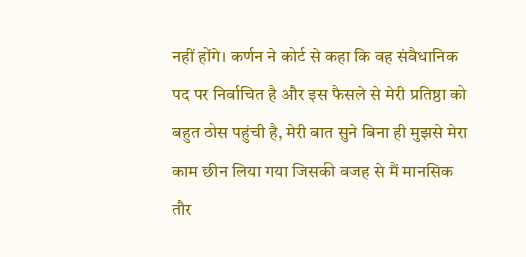नहीं होंगे। कर्णन ने कोर्ट से कहा कि वह संवैधानिक पद पर निर्वाचित है और इस फैसले से मेरी प्रतिष्ठा को बहुत ठोस पहुंची है, मेरी बात सुने बिना ही मुझसे मेरा काम छीन लिया गया जिसकी वजह से मैं मानसिक तौर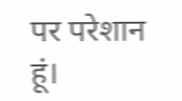पर परेशान हूं।